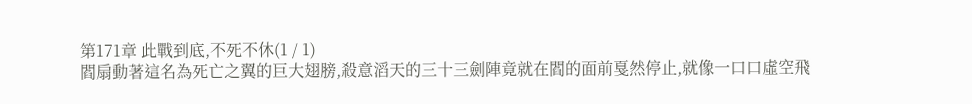第171章 此戰到底,不死不休(1 / 1)
閻扇動著這名為死亡之翼的巨大翅膀,殺意滔天的三十三劍陣竟就在閻的面前戛然停止,就像一口口虛空飛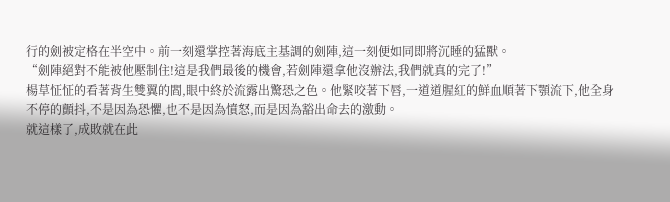行的劍被定格在半空中。前一刻還掌控著海底主基調的劍陣,這一刻便如同即將沉睡的猛獸。
“劍陣絕對不能被他壓制住!這是我們最後的機會,若劍陣還拿他沒辦法,我們就真的完了!”
楊草怔怔的看著背生雙翼的閻,眼中終於流露出驚恐之色。他緊咬著下唇,一道道腥紅的鮮血順著下顎流下,他全身不停的顫抖,不是因為恐懼,也不是因為憤怒,而是因為豁出命去的激動。
就這樣了,成敗就在此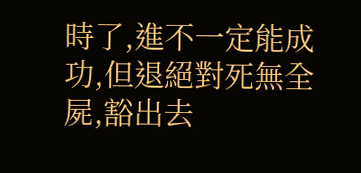時了,進不一定能成功,但退絕對死無全屍,豁出去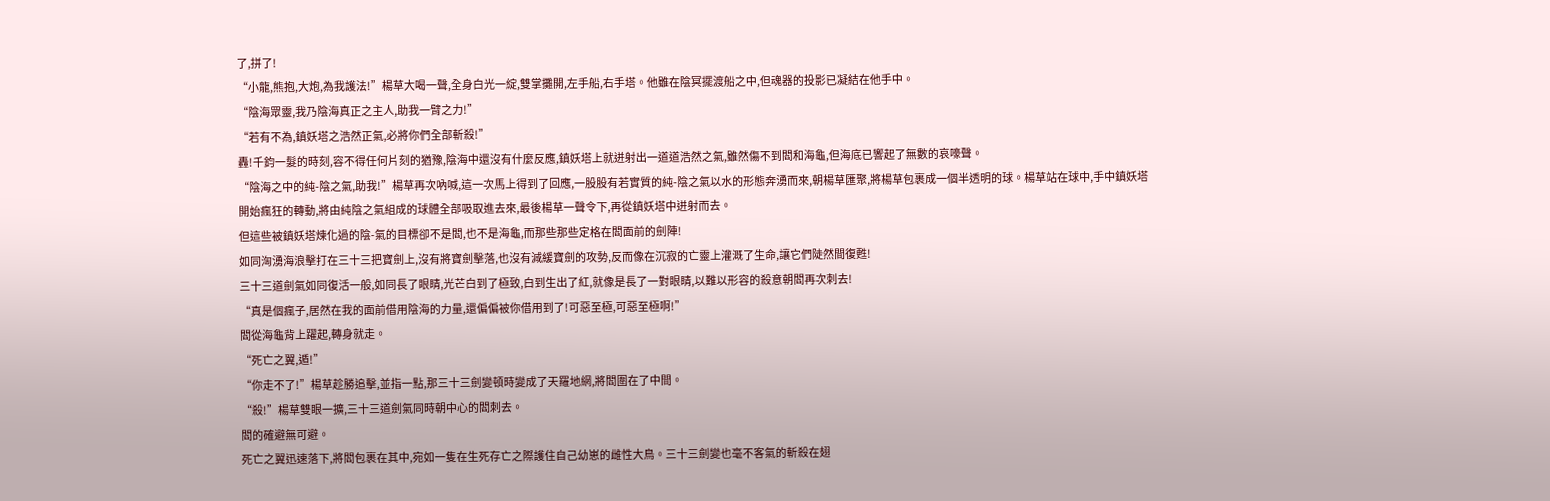了,拼了!
“小龍,熊抱,大炮,為我護法!”楊草大喝一聲,全身白光一綻,雙掌攤開,左手船,右手塔。他雖在陰冥擺渡船之中,但魂器的投影已凝結在他手中。
“陰海眾靈,我乃陰海真正之主人,助我一臂之力!”
“若有不為,鎮妖塔之浩然正氣,必將你們全部斬殺!”
轟!千鈞一髮的時刻,容不得任何片刻的猶豫,陰海中還沒有什麼反應,鎮妖塔上就迸射出一道道浩然之氣,雖然傷不到閻和海龜,但海底已響起了無數的哀嚎聲。
“陰海之中的純-陰之氣,助我!”楊草再次吶喊,這一次馬上得到了回應,一股股有若實質的純-陰之氣以水的形態奔湧而來,朝楊草匯聚,將楊草包裹成一個半透明的球。楊草站在球中,手中鎮妖塔開始瘋狂的轉動,將由純陰之氣組成的球體全部吸取進去來,最後楊草一聲令下,再從鎮妖塔中迸射而去。
但這些被鎮妖塔煉化過的陰-氣的目標卻不是閻,也不是海龜,而那些那些定格在閻面前的劍陣!
如同洶湧海浪擊打在三十三把寶劍上,沒有將寶劍擊落,也沒有減緩寶劍的攻勢,反而像在沉寂的亡靈上灌溉了生命,讓它們陡然間復甦!
三十三道劍氣如同復活一般,如同長了眼睛,光芒白到了極致,白到生出了紅,就像是長了一對眼睛,以難以形容的殺意朝閻再次刺去!
“真是個瘋子,居然在我的面前借用陰海的力量,還偏偏被你借用到了!可惡至極,可惡至極啊!”
閻從海龜背上躍起,轉身就走。
“死亡之翼,遁!”
“你走不了!”楊草趁勝追擊,並指一點,那三十三劍變頓時變成了天羅地網,將閻圍在了中間。
“殺!”楊草雙眼一擴,三十三道劍氣同時朝中心的閻刺去。
閻的確避無可避。
死亡之翼迅速落下,將閻包裹在其中,宛如一隻在生死存亡之際護住自己幼崽的雌性大鳥。三十三劍變也毫不客氣的斬殺在翅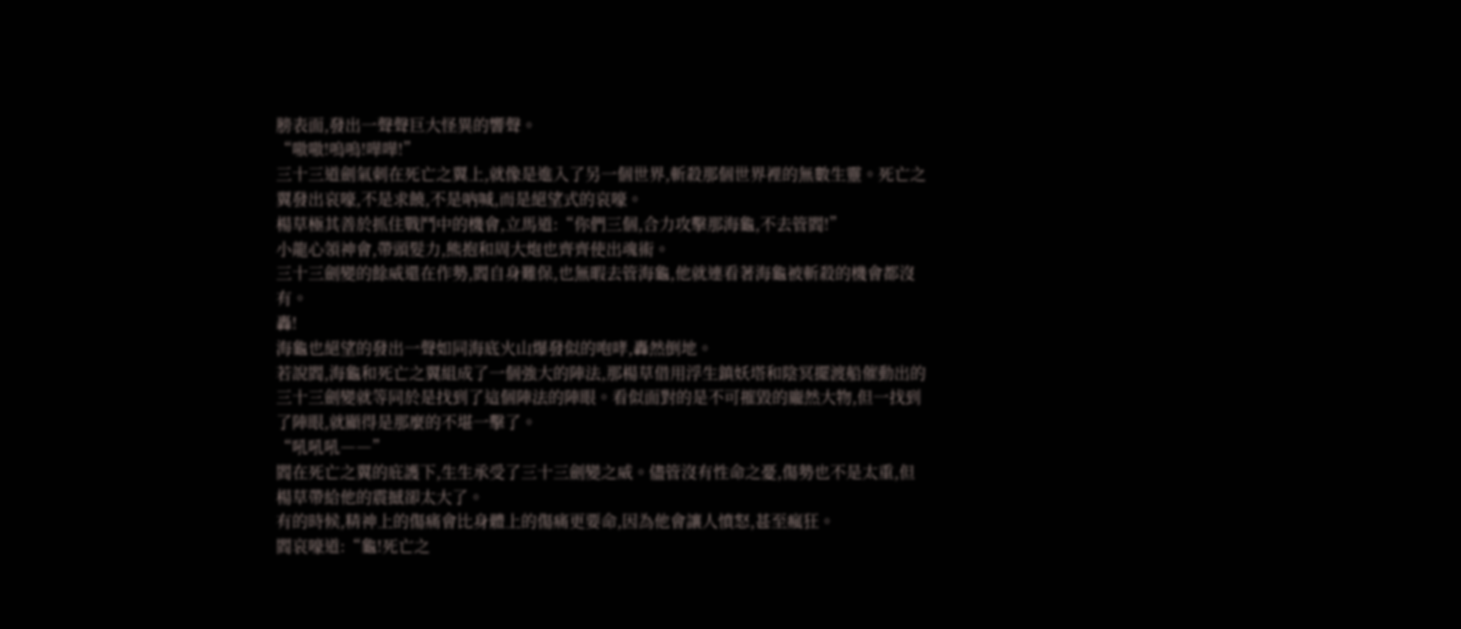膀表面,發出一聲聲巨大怪異的響聲。
“嗷嗷!嗚嗚!嘩嘩!”
三十三道劍氣刺在死亡之翼上,就像是進入了另一個世界,斬殺那個世界裡的無數生靈。死亡之翼發出哀嚎,不是求饒,不是吶喊,而是絕望式的哀嚎。
楊草極其善於抓住戰鬥中的機會,立馬道:“你們三個,合力攻擊那海龜,不去管閻!”
小龍心領神會,帶頭髮力,熊抱和周大炮也齊齊使出魂術。
三十三劍變的餘威還在作勢,閻自身難保,也無暇去管海龜,他就連看著海龜被斬殺的機會都沒有。
轟!
海龜也絕望的發出一聲如同海底火山爆發似的咆哮,轟然倒地。
若說閻,海龜和死亡之翼組成了一個強大的陣法,那楊草借用浮生鎮妖塔和陰冥擺渡船催動出的三十三劍變就等同於是找到了這個陣法的陣眼。看似面對的是不可摧毀的龐然大物,但一找到了陣眼,就顯得是那麼的不堪一擊了。
“吼吼吼――”
閻在死亡之翼的庇護下,生生承受了三十三劍變之威。儘管沒有性命之憂,傷勢也不是太重,但楊草帶給他的震撼卻太大了。
有的時候,精神上的傷痛會比身體上的傷痛更要命,因為他會讓人憤怒,甚至瘋狂。
閻哀嚎道:“龜!死亡之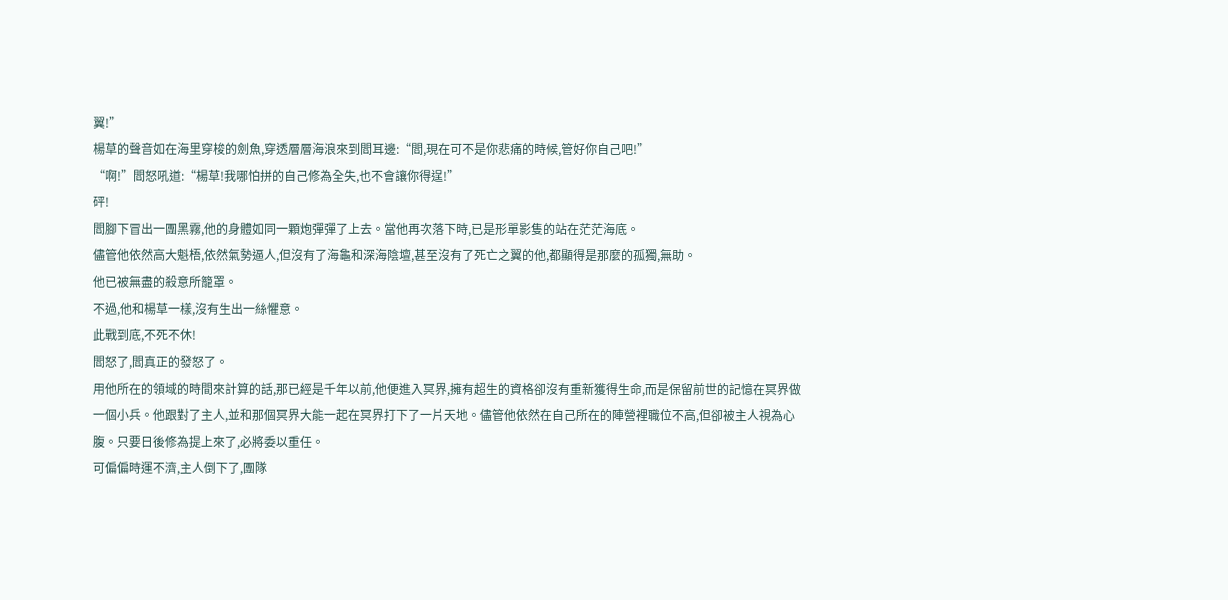翼!”
楊草的聲音如在海里穿梭的劍魚,穿透層層海浪來到閻耳邊:“閻,現在可不是你悲痛的時候,管好你自己吧!”
“啊!”閻怒吼道:“楊草!我哪怕拼的自己修為全失,也不會讓你得逞!”
砰!
閻腳下冒出一團黑霧,他的身體如同一顆炮彈彈了上去。當他再次落下時,已是形單影隻的站在茫茫海底。
儘管他依然高大魁梧,依然氣勢逼人,但沒有了海龜和深海陰壇,甚至沒有了死亡之翼的他,都顯得是那麼的孤獨,無助。
他已被無盡的殺意所籠罩。
不過,他和楊草一樣,沒有生出一絲懼意。
此戰到底,不死不休!
閻怒了,閻真正的發怒了。
用他所在的領域的時間來計算的話,那已經是千年以前,他便進入冥界,擁有超生的資格卻沒有重新獲得生命,而是保留前世的記憶在冥界做一個小兵。他跟對了主人,並和那個冥界大能一起在冥界打下了一片天地。儘管他依然在自己所在的陣營裡職位不高,但卻被主人視為心腹。只要日後修為提上來了,必將委以重任。
可偏偏時運不濟,主人倒下了,團隊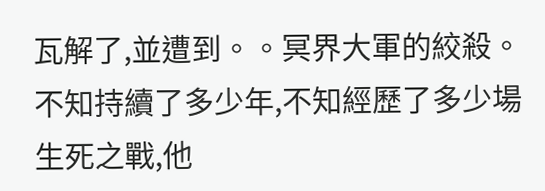瓦解了,並遭到。。冥界大軍的絞殺。不知持續了多少年,不知經歷了多少場生死之戰,他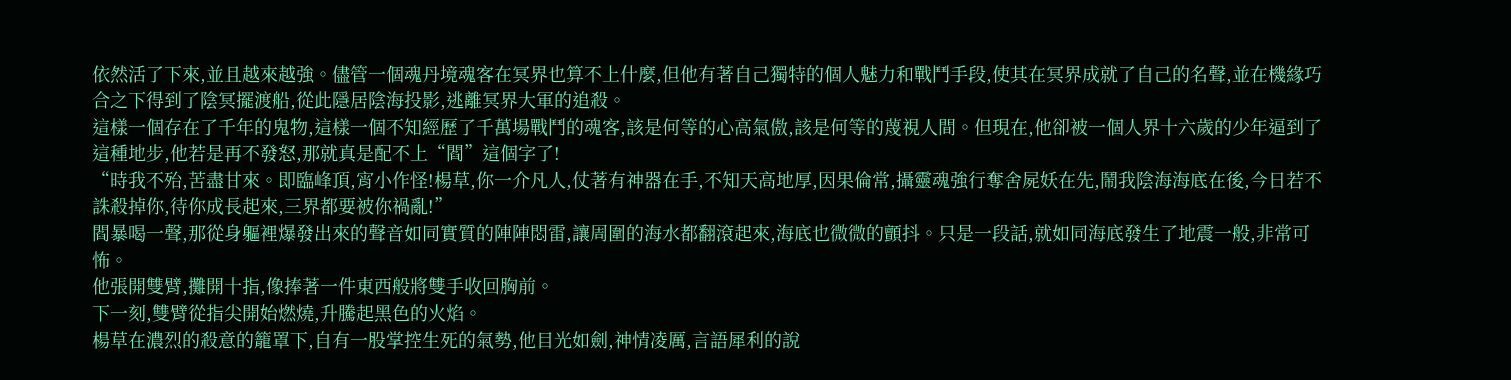依然活了下來,並且越來越強。儘管一個魂丹境魂客在冥界也算不上什麼,但他有著自己獨特的個人魅力和戰鬥手段,使其在冥界成就了自己的名聲,並在機緣巧合之下得到了陰冥擺渡船,從此隱居陰海投影,逃離冥界大軍的追殺。
這樣一個存在了千年的鬼物,這樣一個不知經歷了千萬場戰鬥的魂客,該是何等的心高氣傲,該是何等的蔑視人間。但現在,他卻被一個人界十六歲的少年逼到了這種地步,他若是再不發怒,那就真是配不上“閻”這個字了!
“時我不殆,苦盡甘來。即臨峰頂,宵小作怪!楊草,你一介凡人,仗著有神器在手,不知天高地厚,因果倫常,攝靈魂強行奪舍屍妖在先,鬧我陰海海底在後,今日若不誅殺掉你,待你成長起來,三界都要被你禍亂!”
閻暴喝一聲,那從身軀裡爆發出來的聲音如同實質的陣陣悶雷,讓周圍的海水都翻滾起來,海底也微微的顫抖。只是一段話,就如同海底發生了地震一般,非常可怖。
他張開雙臂,攤開十指,像捧著一件東西般將雙手收回胸前。
下一刻,雙臂從指尖開始燃燒,升騰起黑色的火焰。
楊草在濃烈的殺意的籠罩下,自有一股掌控生死的氣勢,他目光如劍,神情凌厲,言語犀利的說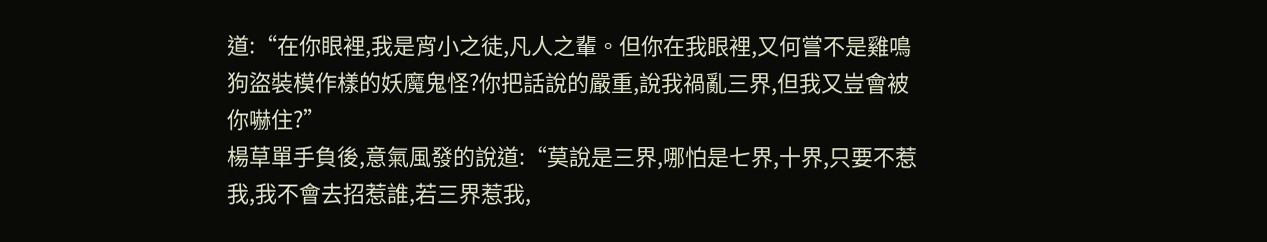道:“在你眼裡,我是宵小之徒,凡人之輩。但你在我眼裡,又何嘗不是雞鳴狗盜裝模作樣的妖魔鬼怪?你把話說的嚴重,說我禍亂三界,但我又豈會被你嚇住?”
楊草單手負後,意氣風發的說道:“莫說是三界,哪怕是七界,十界,只要不惹我,我不會去招惹誰,若三界惹我,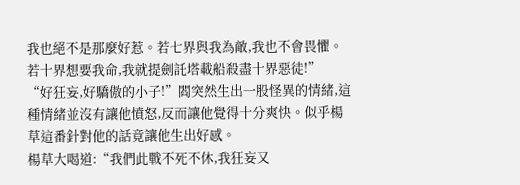我也絕不是那麼好惹。若七界與我為敵,我也不會畏懼。若十界想要我命,我就提劍託塔載船殺盡十界惡徒!”
“好狂妄,好驕傲的小子!”閻突然生出一股怪異的情緒,這種情緒並沒有讓他憤怒,反而讓他覺得十分爽快。似乎楊草這番針對他的話竟讓他生出好感。
楊草大喝道:“我們此戰不死不休,我狂妄又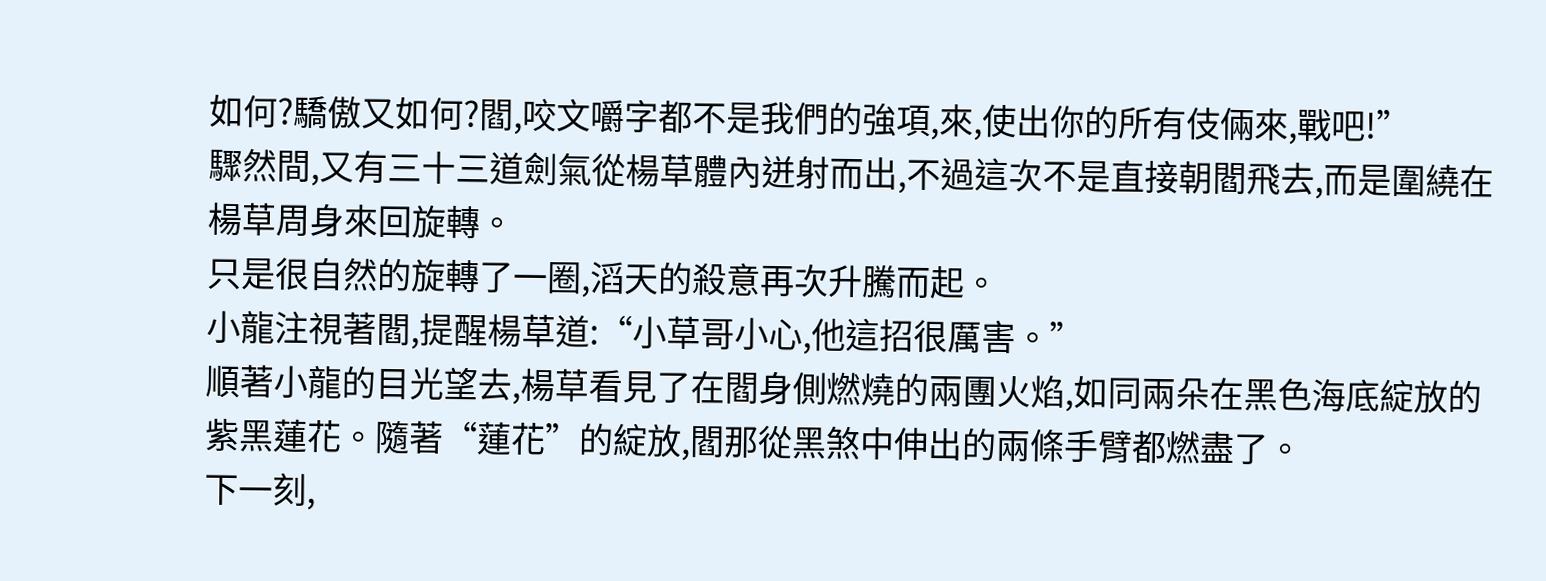如何?驕傲又如何?閻,咬文嚼字都不是我們的強項,來,使出你的所有伎倆來,戰吧!”
驟然間,又有三十三道劍氣從楊草體內迸射而出,不過這次不是直接朝閻飛去,而是圍繞在楊草周身來回旋轉。
只是很自然的旋轉了一圈,滔天的殺意再次升騰而起。
小龍注視著閻,提醒楊草道:“小草哥小心,他這招很厲害。”
順著小龍的目光望去,楊草看見了在閻身側燃燒的兩團火焰,如同兩朵在黑色海底綻放的紫黑蓮花。隨著“蓮花”的綻放,閻那從黑煞中伸出的兩條手臂都燃盡了。
下一刻,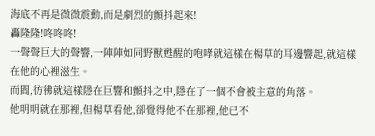海底不再是微微震動,而是劇烈的顫抖起來!
轟隆隆!咚咚咚!
一聲聲巨大的聲響,一陣陣如同野獸甦醒的咆哮就這樣在楊草的耳邊響起,就這樣在他的心裡滋生。
而閻,彷彿就這樣隱在巨響和顫抖之中,隱在了一個不會被主意的角落。
他明明就在那裡,但楊草看他,卻覺得他不在那裡,他已不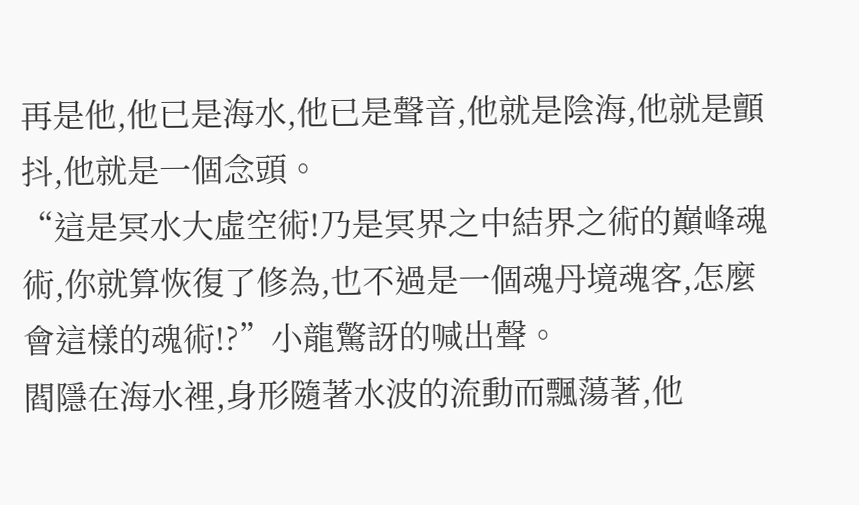再是他,他已是海水,他已是聲音,他就是陰海,他就是顫抖,他就是一個念頭。
“這是冥水大虛空術!乃是冥界之中結界之術的巔峰魂術,你就算恢復了修為,也不過是一個魂丹境魂客,怎麼會這樣的魂術!?”小龍驚訝的喊出聲。
閻隱在海水裡,身形隨著水波的流動而飄蕩著,他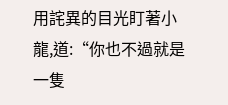用詫異的目光盯著小龍,道:“你也不過就是一隻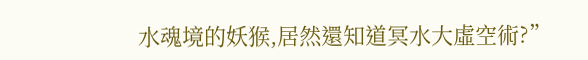水魂境的妖猴,居然還知道冥水大虛空術?”